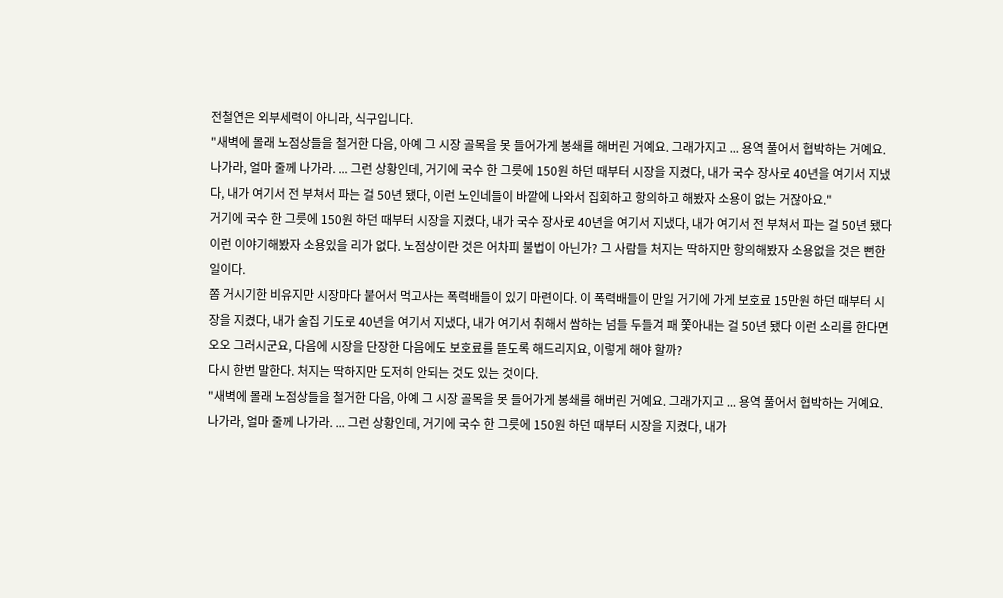전철연은 외부세력이 아니라, 식구입니다.
"새벽에 몰래 노점상들을 철거한 다음, 아예 그 시장 골목을 못 들어가게 봉쇄를 해버린 거예요. 그래가지고 ... 용역 풀어서 협박하는 거예요. 나가라, 얼마 줄께 나가라. ... 그런 상황인데, 거기에 국수 한 그릇에 150원 하던 때부터 시장을 지켰다, 내가 국수 장사로 40년을 여기서 지냈다, 내가 여기서 전 부쳐서 파는 걸 50년 됐다, 이런 노인네들이 바깥에 나와서 집회하고 항의하고 해봤자 소용이 없는 거잖아요."
거기에 국수 한 그릇에 150원 하던 때부터 시장을 지켰다, 내가 국수 장사로 40년을 여기서 지냈다, 내가 여기서 전 부쳐서 파는 걸 50년 됐다 이런 이야기해봤자 소용있을 리가 없다. 노점상이란 것은 어차피 불법이 아닌가? 그 사람들 처지는 딱하지만 항의해봤자 소용없을 것은 뻔한 일이다.
쫌 거시기한 비유지만 시장마다 붙어서 먹고사는 폭력배들이 있기 마련이다. 이 폭력배들이 만일 거기에 가게 보호료 15만원 하던 때부터 시장을 지켰다, 내가 술집 기도로 40년을 여기서 지냈다, 내가 여기서 취해서 쌈하는 넘들 두들겨 패 쫓아내는 걸 50년 됐다 이런 소리를 한다면 오오 그러시군요, 다음에 시장을 단장한 다음에도 보호료를 뜯도록 해드리지요, 이렇게 해야 할까?
다시 한번 말한다. 처지는 딱하지만 도저히 안되는 것도 있는 것이다.
"새벽에 몰래 노점상들을 철거한 다음, 아예 그 시장 골목을 못 들어가게 봉쇄를 해버린 거예요. 그래가지고 ... 용역 풀어서 협박하는 거예요. 나가라, 얼마 줄께 나가라. ... 그런 상황인데, 거기에 국수 한 그릇에 150원 하던 때부터 시장을 지켰다, 내가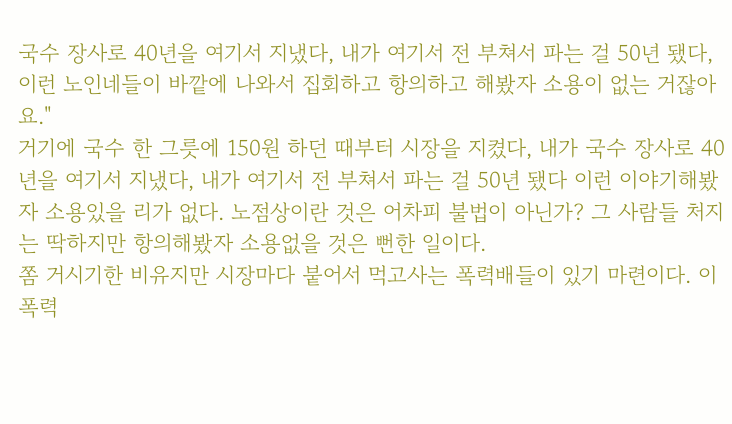국수 장사로 40년을 여기서 지냈다, 내가 여기서 전 부쳐서 파는 걸 50년 됐다, 이런 노인네들이 바깥에 나와서 집회하고 항의하고 해봤자 소용이 없는 거잖아요."
거기에 국수 한 그릇에 150원 하던 때부터 시장을 지켰다, 내가 국수 장사로 40년을 여기서 지냈다, 내가 여기서 전 부쳐서 파는 걸 50년 됐다 이런 이야기해봤자 소용있을 리가 없다. 노점상이란 것은 어차피 불법이 아닌가? 그 사람들 처지는 딱하지만 항의해봤자 소용없을 것은 뻔한 일이다.
쫌 거시기한 비유지만 시장마다 붙어서 먹고사는 폭력배들이 있기 마련이다. 이 폭력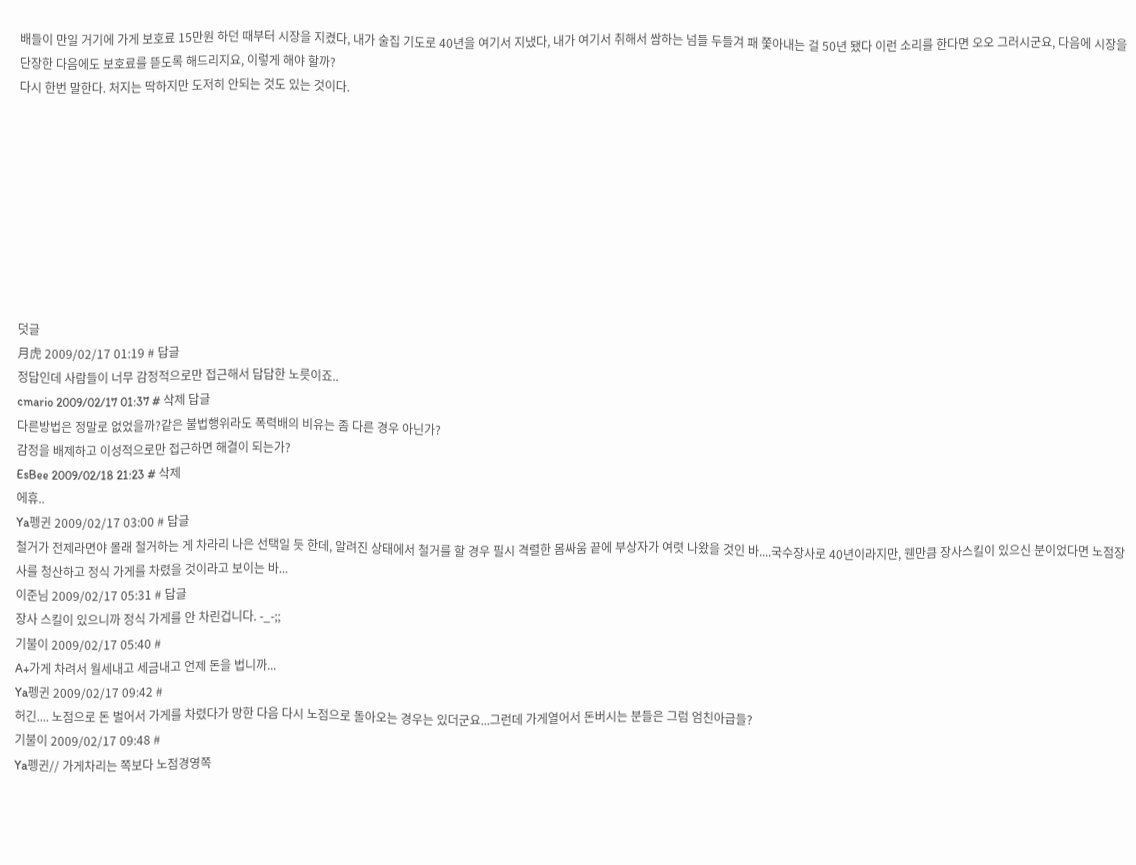배들이 만일 거기에 가게 보호료 15만원 하던 때부터 시장을 지켰다, 내가 술집 기도로 40년을 여기서 지냈다, 내가 여기서 취해서 쌈하는 넘들 두들겨 패 쫓아내는 걸 50년 됐다 이런 소리를 한다면 오오 그러시군요, 다음에 시장을 단장한 다음에도 보호료를 뜯도록 해드리지요, 이렇게 해야 할까?
다시 한번 말한다. 처지는 딱하지만 도저히 안되는 것도 있는 것이다.









덧글
月虎 2009/02/17 01:19 # 답글
정답인데 사람들이 너무 감정적으로만 접근해서 답답한 노릇이죠..
cmario 2009/02/17 01:37 # 삭제 답글
다른방법은 정말로 없었을까?같은 불법행위라도 폭력배의 비유는 좀 다른 경우 아닌가?
감정을 배제하고 이성적으로만 접근하면 해결이 되는가?
EsBee 2009/02/18 21:23 # 삭제
에휴..
Ya펭귄 2009/02/17 03:00 # 답글
철거가 전제라면야 몰래 철거하는 게 차라리 나은 선택일 듯 한데, 알려진 상태에서 철거를 할 경우 필시 격렬한 몸싸움 끝에 부상자가 여렷 나왔을 것인 바....국수장사로 40년이라지만, 웬만큼 장사스킬이 있으신 분이었다면 노점장사를 청산하고 정식 가게를 차렸을 것이라고 보이는 바...
이준님 2009/02/17 05:31 # 답글
장사 스킬이 있으니까 정식 가게를 안 차린겁니다. -_-;;
기불이 2009/02/17 05:40 #
A+가게 차려서 월세내고 세금내고 언제 돈을 법니까...
Ya펭귄 2009/02/17 09:42 #
허긴.... 노점으로 돈 벌어서 가게를 차렸다가 망한 다음 다시 노점으로 돌아오는 경우는 있더군요...그런데 가게열어서 돈버시는 분들은 그럼 엄친아급들?
기불이 2009/02/17 09:48 #
Ya펭귄// 가게차리는 쪽보다 노점경영쪽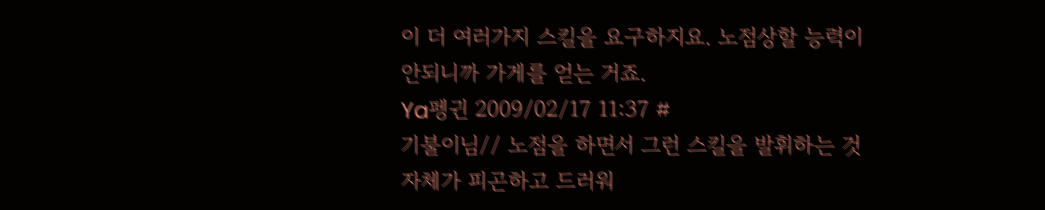이 더 여러가지 스킬을 요구하지요. 노점상할 능력이 안되니까 가게를 얻는 거죠.
Ya펭귄 2009/02/17 11:37 #
기불이님// 노점을 하면서 그런 스킬을 발휘하는 것 자체가 피곤하고 드러워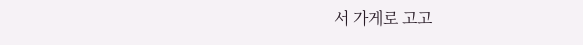서 가게로 고고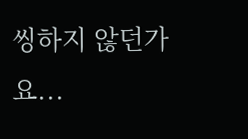씽하지 않던가요...